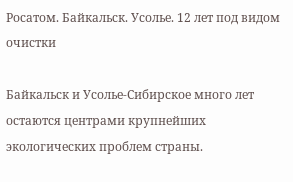Росатом. Байкальск. Усолье. 12 лет под видом очистки

Байкальск и Усолье-Сибирское много лет остаются центрами крупнейших экологических проблем страны.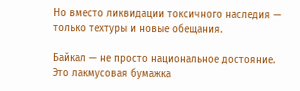Но вместо ликвидации токсичного наследия — только техтуры и новые обещания.

Байкал — не просто национальное достояние. Это лакмусовая бумажка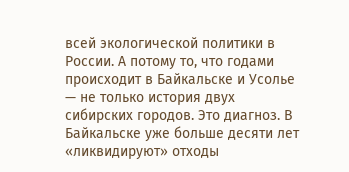всей экологической политики в России. А потому то, что годами происходит в Байкальске и Усолье — не только история двух сибирских городов. Это диагноз. В Байкальске уже больше десяти лет «ликвидируют» отходы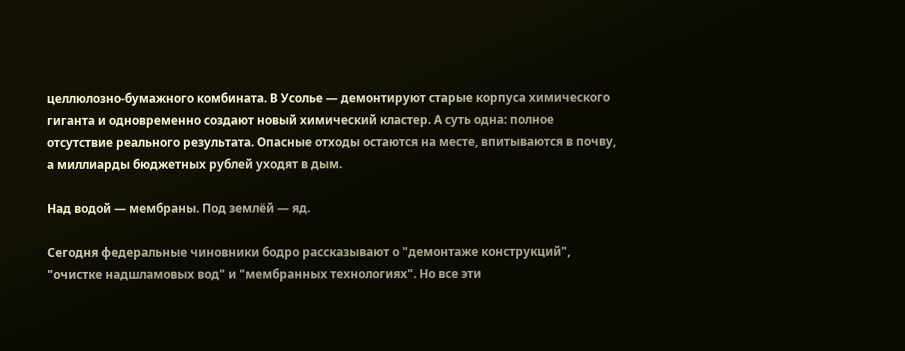целлюлозно-бумажного комбината. В Усолье — демонтируют старые корпуса химического гиганта и одновременно создают новый химический кластер. А суть одна: полное отсутствие реального результата. Опасные отходы остаются на месте, впитываются в почву, а миллиарды бюджетных рублей уходят в дым.

Над водой — мембраны. Под землёй — яд.

Сегодня федеральные чиновники бодро рассказывают о "демонтаже конструкций", "очистке надшламовых вод" и "мембранных технологиях". Но все эти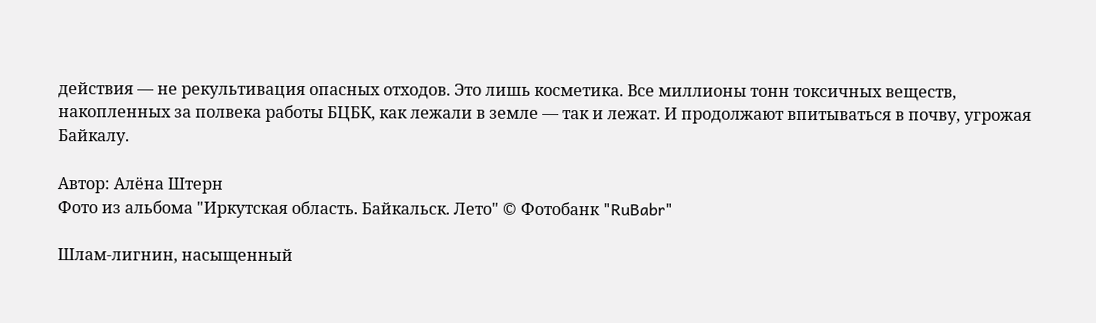действия — не рекультивация опасных отходов. Это лишь косметика. Все миллионы тонн токсичных веществ, накопленных за полвека работы БЦБК, как лежали в земле — так и лежат. И продолжают впитываться в почву, угрожая Байкалу.

Автор: Алёна Штерн
Фото из альбома "Иркутская область. Байкальск. Лето" © Фотобанк "RuBabr"

Шлам-лигнин, насыщенный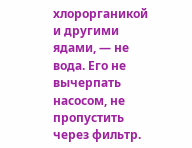хлорорганикой и другими ядами, — не вода. Его не вычерпать насосом, не пропустить через фильтр.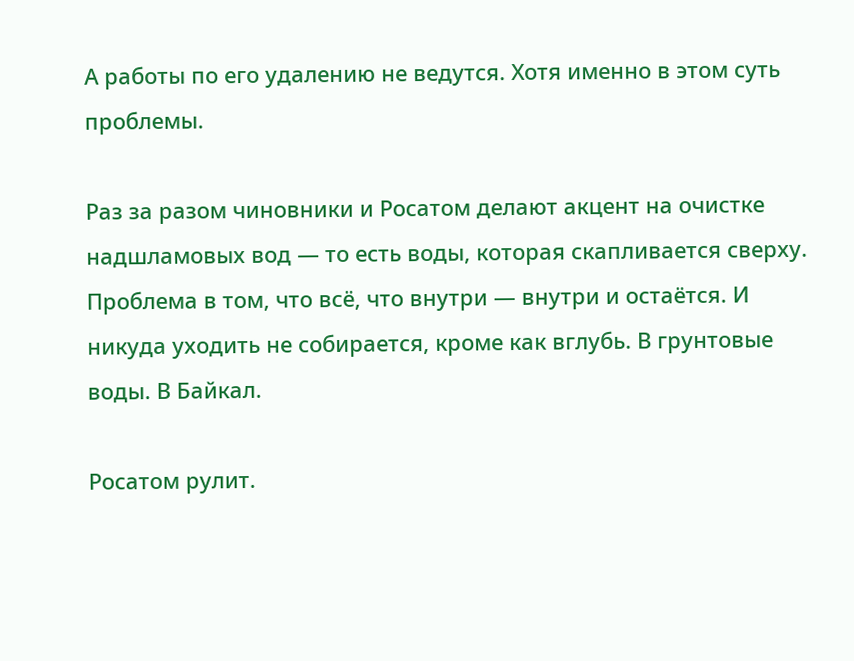А работы по его удалению не ведутся. Хотя именно в этом суть проблемы.

Раз за разом чиновники и Росатом делают акцент на очистке надшламовых вод — то есть воды, которая скапливается сверху. Проблема в том, что всё, что внутри — внутри и остаётся. И никуда уходить не собирается, кроме как вглубь. В грунтовые воды. В Байкал.

Росатом рулит.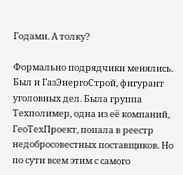Годами. А толку?

Формально подрядчики менялись. Был и ГазЭнергоСтрой, фигурант уголовных дел. Была группа Техполимер, одна из её компаний, ГеоТехПроект, попала в реестр недобросовестных поставщиков. Но по сути всем этим с самого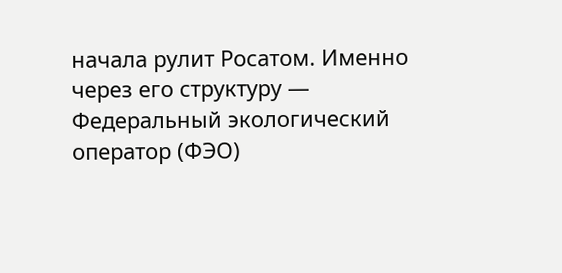начала рулит Росатом. Именно через его структуру — Федеральный экологический оператор (ФЭО)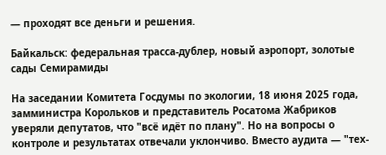— проходят все деньги и решения.

Байкальск: федеральная трасса-дублер, новый аэропорт, золотые сады Семирамиды

На заседании Комитета Госдумы по экологии, 18 июня 2025 года, замминистра Корольков и представитель Росатома Жабриков уверяли депутатов, что "всё идёт по плану". Но на вопросы о контроле и результатах отвечали уклончиво. Вместо аудита — "тех-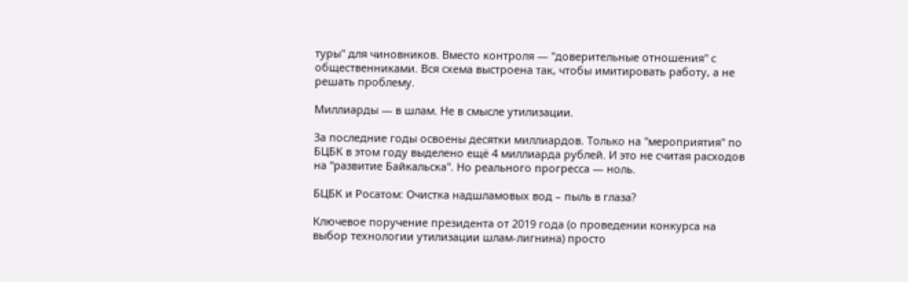туры" для чиновников. Вместо контроля — "доверительные отношения" с общественниками. Вся схема выстроена так, чтобы имитировать работу, а не решать проблему.

Миллиарды — в шлам. Не в смысле утилизации.

За последние годы освоены десятки миллиардов. Только на "мероприятия" по БЦБК в этом году выделено ещё 4 миллиарда рублей. И это не считая расходов на "развитие Байкальска". Но реального прогресса — ноль.

БЦБК и Росатом: Очистка надшламовых вод – пыль в глаза?

Ключевое поручение президента от 2019 года (о проведении конкурса на выбор технологии утилизации шлам-лигнина) просто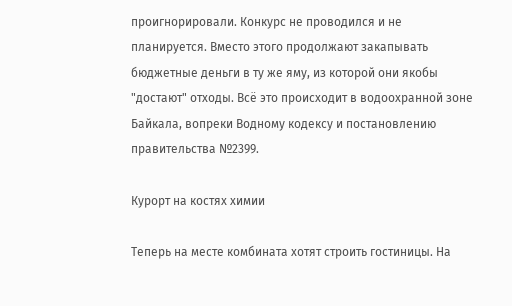проигнорировали. Конкурс не проводился и не планируется. Вместо этого продолжают закапывать бюджетные деньги в ту же яму, из которой они якобы "достают" отходы. Всё это происходит в водоохранной зоне Байкала, вопреки Водному кодексу и постановлению правительства №2399.

Курорт на костях химии

Теперь на месте комбината хотят строить гостиницы. На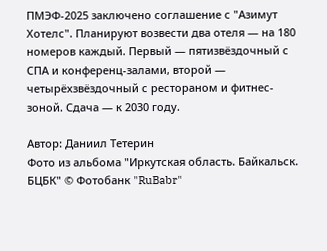ПМЭФ-2025 заключено соглашение с "Азимут Хотелс". Планируют возвести два отеля — на 180 номеров каждый. Первый — пятизвёздочный с СПА и конференц-залами, второй — четырёхзвёздочный с рестораном и фитнес-зоной. Сдача — к 2030 году.

Автор: Даниил Тетерин
Фото из альбома "Иркутская область. Байкальск. БЦБК" © Фотобанк "RuBabr"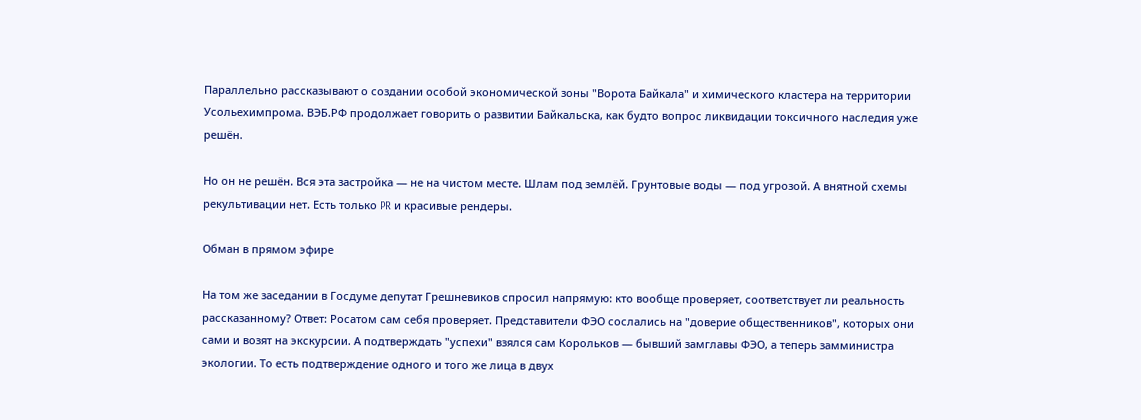Параллельно рассказывают о создании особой экономической зоны "Ворота Байкала" и химического кластера на территории Усольехимпрома. ВЭБ.РФ продолжает говорить о развитии Байкальска, как будто вопрос ликвидации токсичного наследия уже решён.

Но он не решён. Вся эта застройка — не на чистом месте. Шлам под землёй. Грунтовые воды — под угрозой. А внятной схемы рекультивации нет. Есть только PR и красивые рендеры.

Обман в прямом эфире

На том же заседании в Госдуме депутат Грешневиков спросил напрямую: кто вообще проверяет, соответствует ли реальность рассказанному? Ответ: Росатом сам себя проверяет. Представители ФЭО сослались на "доверие общественников", которых они сами и возят на экскурсии. А подтверждать "успехи" взялся сам Корольков — бывший замглавы ФЭО, а теперь замминистра экологии. То есть подтверждение одного и того же лица в двух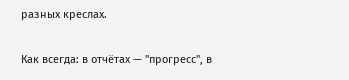разных креслах.

Как всегда: в отчётах — "прогресс", в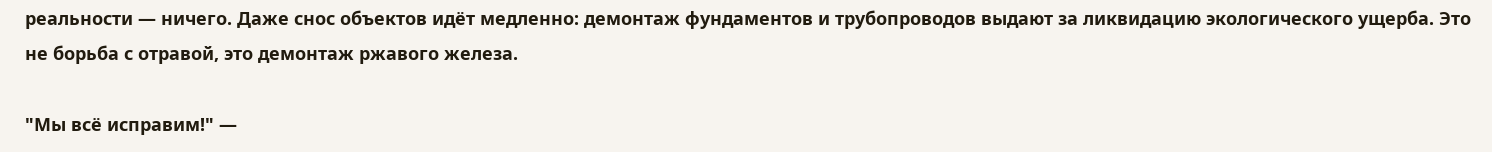реальности — ничего. Даже снос объектов идёт медленно: демонтаж фундаментов и трубопроводов выдают за ликвидацию экологического ущерба. Это не борьба с отравой, это демонтаж ржавого железа.

"Мы всё исправим!" —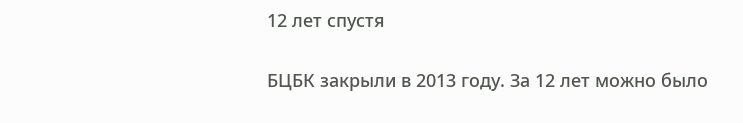12 лет спустя

БЦБК закрыли в 2013 году. За 12 лет можно было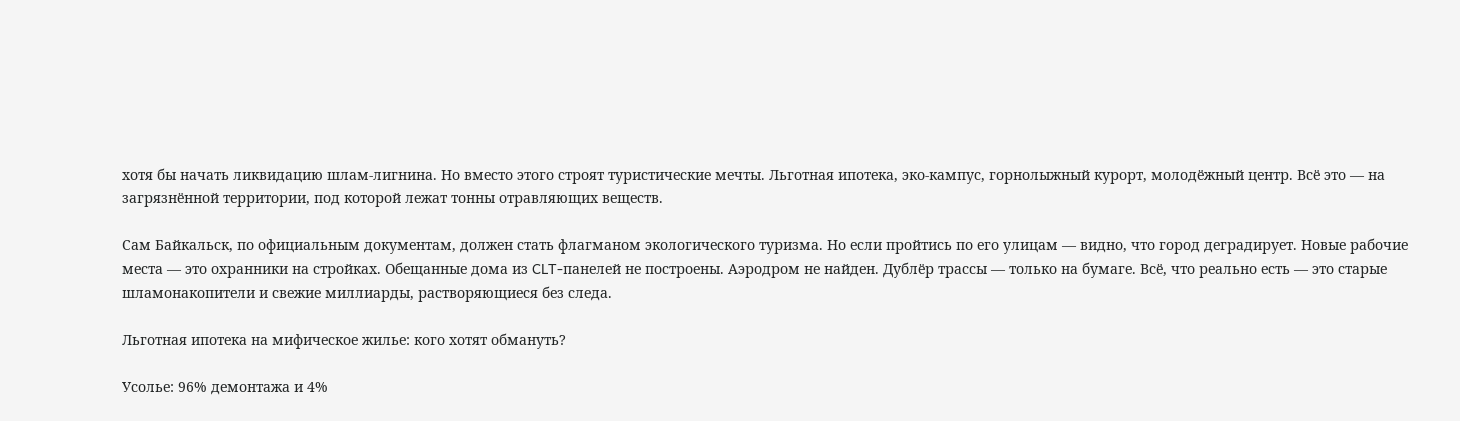хотя бы начать ликвидацию шлам-лигнина. Но вместо этого строят туристические мечты. Льготная ипотека, эко-кампус, горнолыжный курорт, молодёжный центр. Всё это — на загрязнённой территории, под которой лежат тонны отравляющих веществ.

Сам Байкальск, по официальным документам, должен стать флагманом экологического туризма. Но если пройтись по его улицам — видно, что город деградирует. Новые рабочие места — это охранники на стройках. Обещанные дома из CLT-панелей не построены. Аэродром не найден. Дублёр трассы — только на бумаге. Всё, что реально есть — это старые шламонакопители и свежие миллиарды, растворяющиеся без следа.

Льготная ипотека на мифическое жилье: кого хотят обмануть?

Усолье: 96% демонтажа и 4%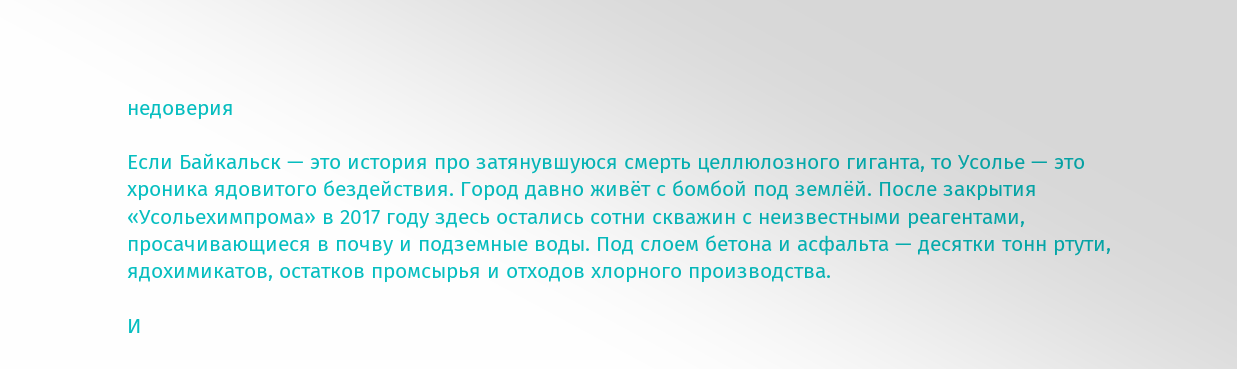недоверия

Если Байкальск — это история про затянувшуюся смерть целлюлозного гиганта, то Усолье — это хроника ядовитого бездействия. Город давно живёт с бомбой под землёй. После закрытия «Усольехимпрома» в 2017 году здесь остались сотни скважин с неизвестными реагентами, просачивающиеся в почву и подземные воды. Под слоем бетона и асфальта — десятки тонн ртути, ядохимикатов, остатков промсырья и отходов хлорного производства.

И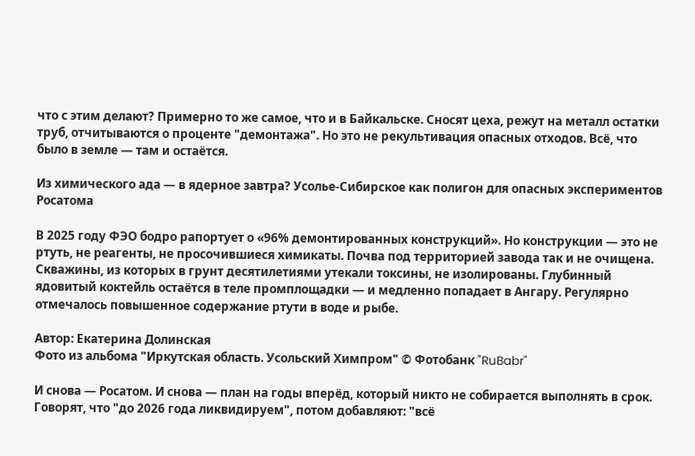что с этим делают? Примерно то же самое, что и в Байкальске. Сносят цеха, режут на металл остатки труб, отчитываются о проценте "демонтажа". Но это не рекультивация опасных отходов. Всё, что было в земле — там и остаётся.

Из химического ада — в ядерное завтра? Усолье-Сибирское как полигон для опасных экспериментов Росатома

В 2025 году ФЭО бодро рапортует о «96% демонтированных конструкций». Но конструкции — это не ртуть, не реагенты, не просочившиеся химикаты. Почва под территорией завода так и не очищена. Скважины, из которых в грунт десятилетиями утекали токсины, не изолированы. Глубинный ядовитый коктейль остаётся в теле промплощадки — и медленно попадает в Ангару. Регулярно отмечалось повышенное содержание ртути в воде и рыбе.

Автор: Екатерина Долинская
Фото из альбома "Иркутская область. Усольский Химпром" © Фотобанк "RuBabr"

И снова — Росатом. И снова — план на годы вперёд, который никто не собирается выполнять в срок. Говорят, что "до 2026 года ликвидируем", потом добавляют: "всё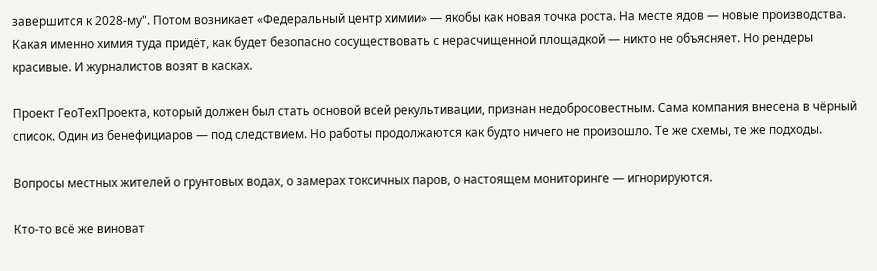завершится к 2028-му". Потом возникает «Федеральный центр химии» — якобы как новая точка роста. На месте ядов — новые производства. Какая именно химия туда придёт, как будет безопасно сосуществовать с нерасчищенной площадкой — никто не объясняет. Но рендеры красивые. И журналистов возят в касках.

Проект ГеоТехПроекта, который должен был стать основой всей рекультивации, признан недобросовестным. Сама компания внесена в чёрный список. Один из бенефициаров — под следствием. Но работы продолжаются как будто ничего не произошло. Те же схемы, те же подходы.

Вопросы местных жителей о грунтовых водах, о замерах токсичных паров, о настоящем мониторинге — игнорируются.

Кто-то всё же виноват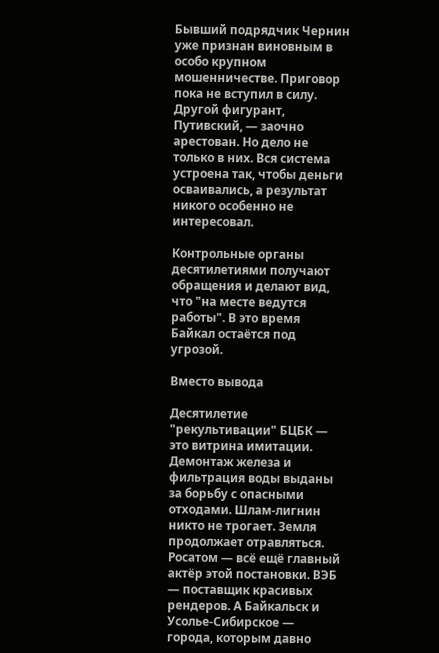Бывший подрядчик Чернин уже признан виновным в особо крупном мошенничестве. Приговор пока не вступил в силу. Другой фигурант, Путивский, — заочно арестован. Но дело не только в них. Вся система устроена так, чтобы деньги осваивались, а результат никого особенно не интересовал.

Контрольные органы десятилетиями получают обращения и делают вид, что "на месте ведутся работы". В это время Байкал остаётся под угрозой.

Вместо вывода

Десятилетие "рекультивации" БЦБК — это витрина имитации. Демонтаж железа и фильтрация воды выданы за борьбу с опасными отходами. Шлам-лигнин никто не трогает. Земля продолжает отравляться. Росатом — всё ещё главный актёр этой постановки. ВЭБ — поставщик красивых рендеров. А Байкальск и Усолье-Сибирское — города, которым давно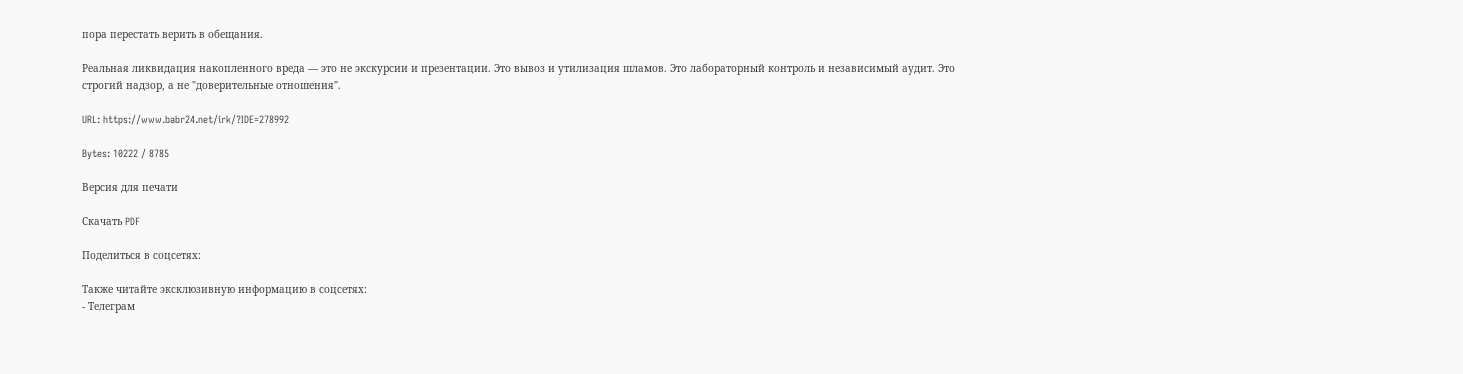пора перестать верить в обещания.

Реальная ликвидация накопленного вреда — это не экскурсии и презентации. Это вывоз и утилизация шламов. Это лабораторный контроль и независимый аудит. Это строгий надзор, а не "доверительные отношения".

URL: https://www.babr24.net/irk/?IDE=278992

Bytes: 10222 / 8785

Версия для печати

Скачать PDF

Поделиться в соцсетях:

Также читайте эксклюзивную информацию в соцсетях:
- Телеграм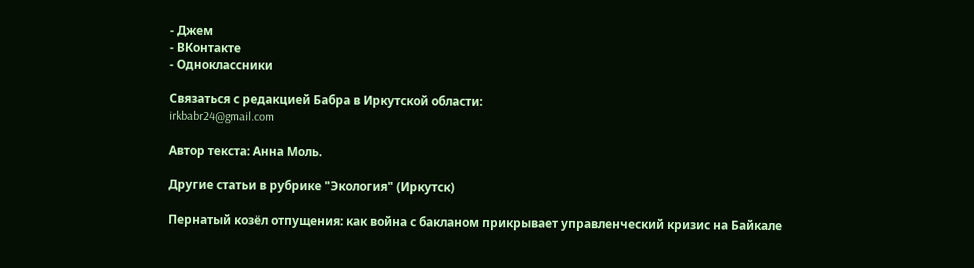- Джем
- ВКонтакте
- Одноклассники

Связаться с редакцией Бабра в Иркутской области:
irkbabr24@gmail.com

Автор текста: Анна Моль.

Другие статьи в рубрике "Экология" (Иркутск)

Пернатый козёл отпущения: как война с бакланом прикрывает управленческий кризис на Байкале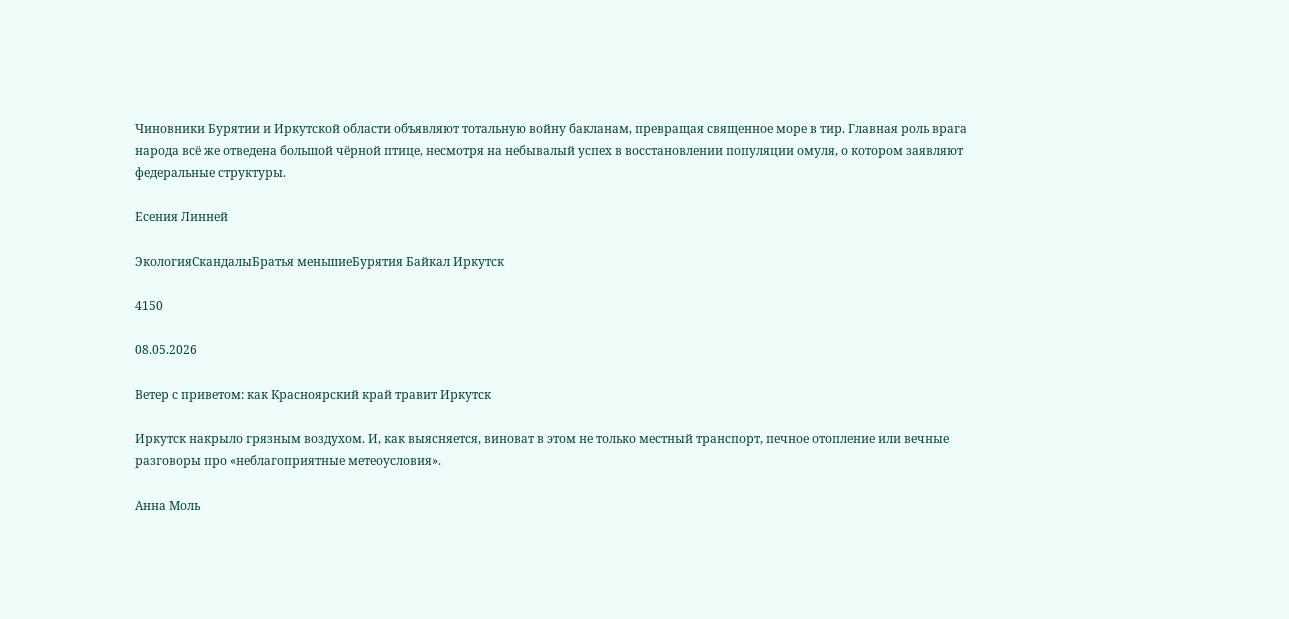Чиновники Бурятии и Иркутской области объявляют тотальную войну бакланам, превращая священное море в тир. Главная роль врага народа всё же отведена большой чёрной птице, несмотря на небывалый успех в восстановлении популяции омуля, о котором заявляют федеральные структуры.

Есения Линней

ЭкологияСкандалыБратья меньшиеБурятия Байкал Иркутск

4150

08.05.2026

Ветер с приветом: как Красноярский край травит Иркутск

Иркутск накрыло грязным воздухом. И, как выясняется, виноват в этом не только местный транспорт, печное отопление или вечные разговоры про «неблагоприятные метеоусловия».

Анна Моль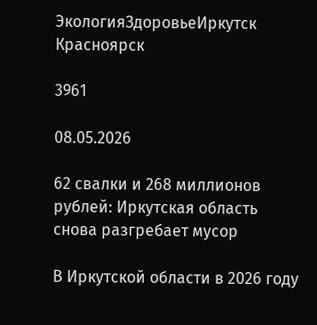ЭкологияЗдоровьеИркутск Красноярск

3961

08.05.2026

62 свалки и 268 миллионов рублей: Иркутская область снова разгребает мусор

В Иркутской области в 2026 году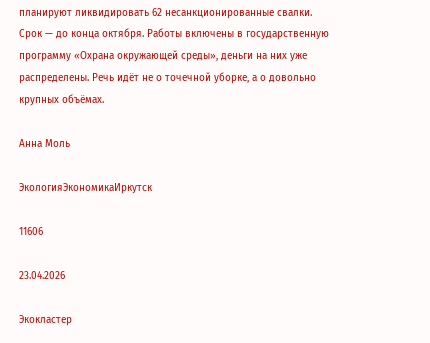планируют ликвидировать 62 несанкционированные свалки. Срок — до конца октября. Работы включены в государственную программу «Охрана окружающей среды», деньги на них уже распределены. Речь идёт не о точечной уборке, а о довольно крупных объёмах.

Анна Моль

ЭкологияЭкономикаИркутск

11606

23.04.2026

Экокластер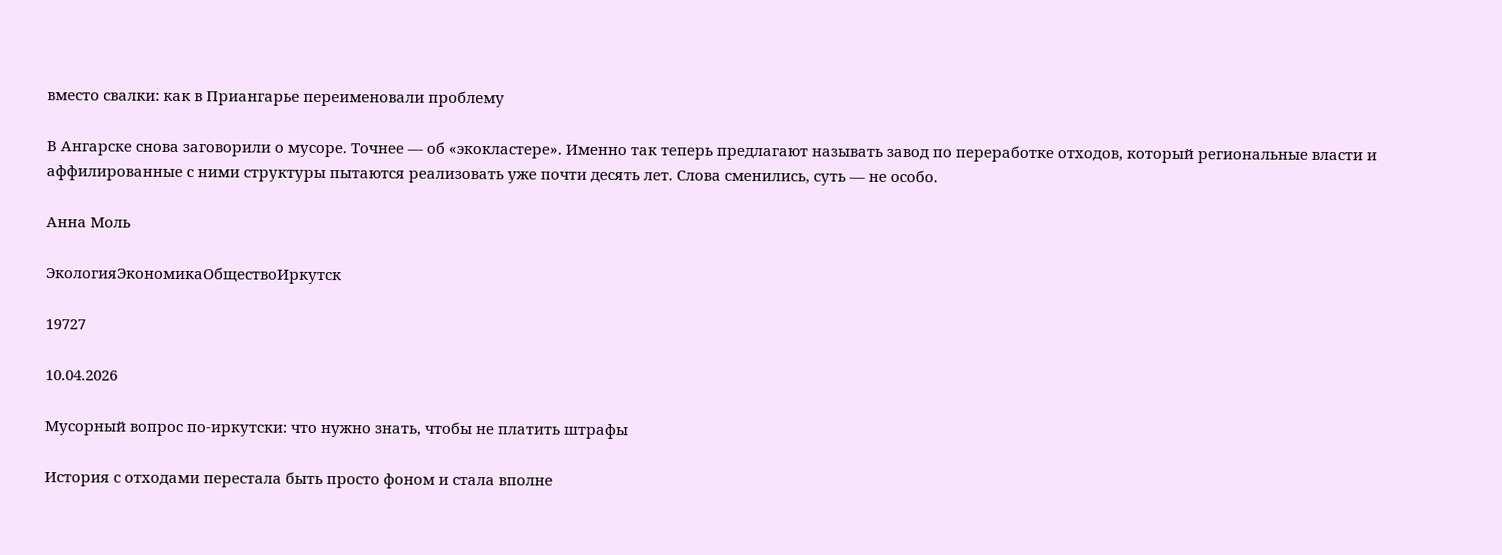вместо свалки: как в Приангарье переименовали проблему

В Ангарске снова заговорили о мусоре. Точнее — об «экокластере». Именно так теперь предлагают называть завод по переработке отходов, который региональные власти и аффилированные с ними структуры пытаются реализовать уже почти десять лет. Слова сменились, суть — не особо.

Анна Моль

ЭкологияЭкономикаОбществоИркутск

19727

10.04.2026

Мусорный вопрос по-иркутски: что нужно знать, чтобы не платить штрафы

История с отходами перестала быть просто фоном и стала вполне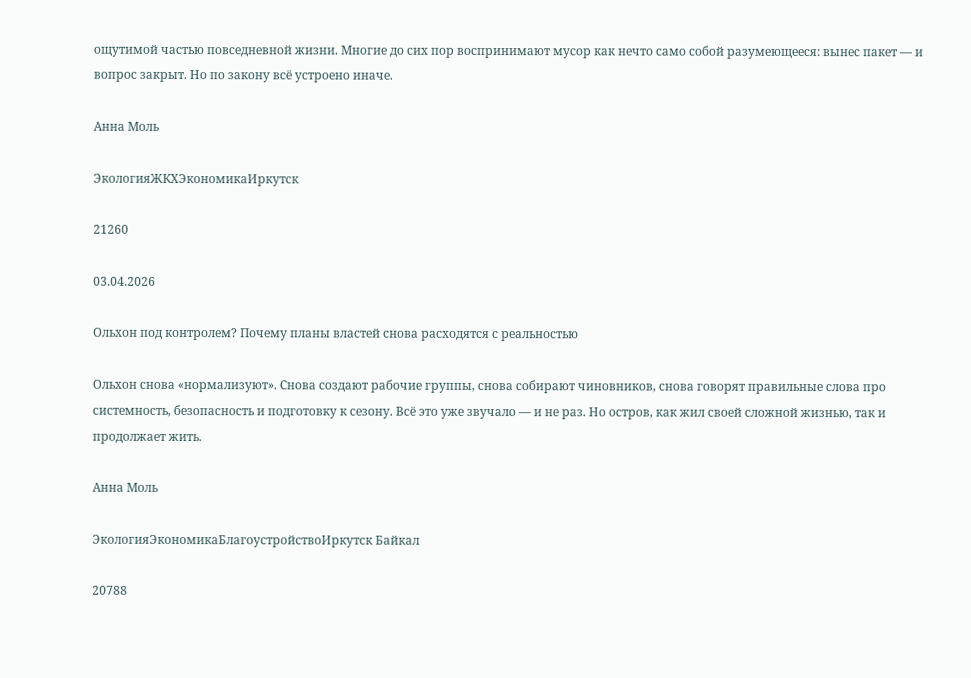ощутимой частью повседневной жизни. Многие до сих пор воспринимают мусор как нечто само собой разумеющееся: вынес пакет — и вопрос закрыт. Но по закону всё устроено иначе.

Анна Моль

ЭкологияЖКХЭкономикаИркутск

21260

03.04.2026

Ольхон под контролем? Почему планы властей снова расходятся с реальностью

Ольхон снова «нормализуют». Снова создают рабочие группы, снова собирают чиновников, снова говорят правильные слова про системность, безопасность и подготовку к сезону. Всё это уже звучало — и не раз. Но остров, как жил своей сложной жизнью, так и продолжает жить.

Анна Моль

ЭкологияЭкономикаБлагоустройствоИркутск Байкал

20788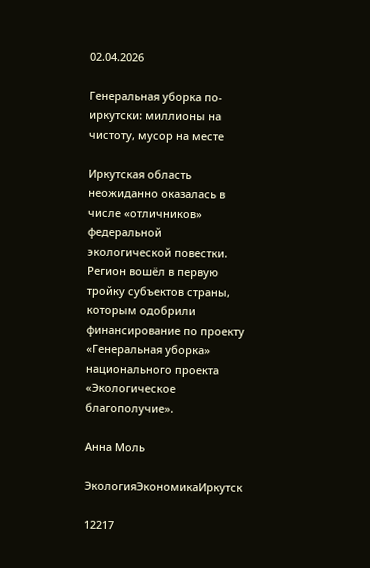02.04.2026

Генеральная уборка по-иркутски: миллионы на чистоту, мусор на месте

Иркутская область неожиданно оказалась в числе «отличников» федеральной экологической повестки. Регион вошёл в первую тройку субъектов страны, которым одобрили финансирование по проекту «Генеральная уборка» национального проекта «Экологическое благополучие».

Анна Моль

ЭкологияЭкономикаИркутск

12217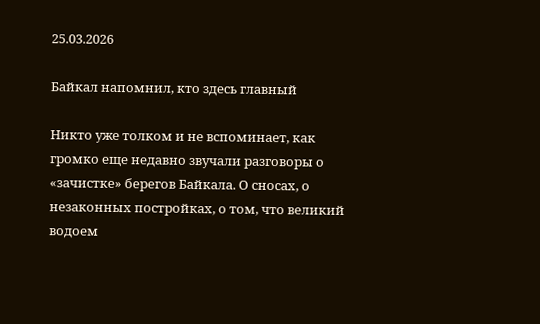25.03.2026

Байкал напомнил, кто здесь главный

Никто уже толком и не вспоминает, как громко еще недавно звучали разговоры о «зачистке» берегов Байкала. О сносах, о незаконных постройках, о том, что великий водоем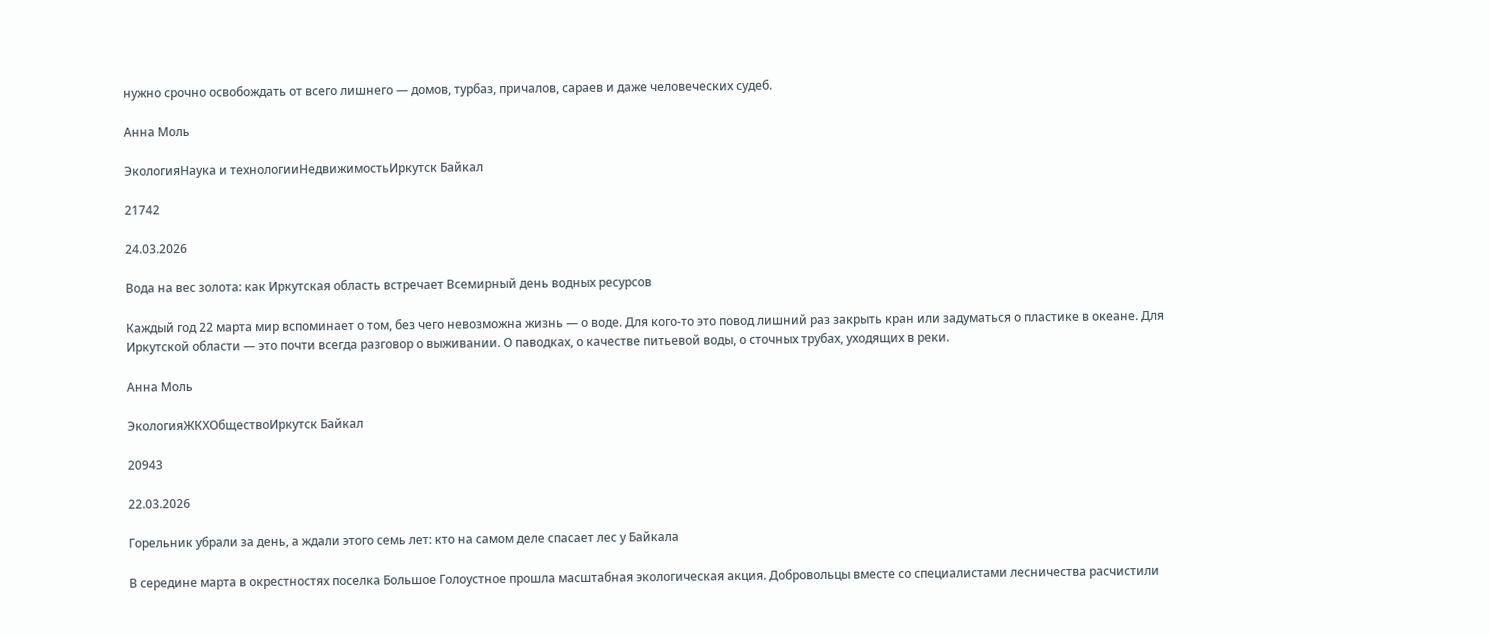нужно срочно освобождать от всего лишнего — домов, турбаз, причалов, сараев и даже человеческих судеб.

Анна Моль

ЭкологияНаука и технологииНедвижимостьИркутск Байкал

21742

24.03.2026

Вода на вес золота: как Иркутская область встречает Всемирный день водных ресурсов

Каждый год 22 марта мир вспоминает о том, без чего невозможна жизнь — о воде. Для кого-то это повод лишний раз закрыть кран или задуматься о пластике в океане. Для Иркутской области — это почти всегда разговор о выживании. О паводках, о качестве питьевой воды, о сточных трубах, уходящих в реки.

Анна Моль

ЭкологияЖКХОбществоИркутск Байкал

20943

22.03.2026

Горельник убрали за день, а ждали этого семь лет: кто на самом деле спасает лес у Байкала

В середине марта в окрестностях поселка Большое Голоустное прошла масштабная экологическая акция. Добровольцы вместе со специалистами лесничества расчистили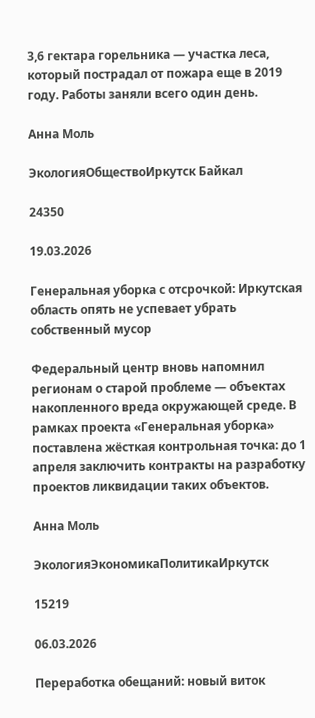3,6 гектара горельника — участка леса, который пострадал от пожара еще в 2019 году. Работы заняли всего один день.

Анна Моль

ЭкологияОбществоИркутск Байкал

24350

19.03.2026

Генеральная уборка с отсрочкой: Иркутская область опять не успевает убрать собственный мусор

Федеральный центр вновь напомнил регионам о старой проблеме — объектах накопленного вреда окружающей среде. В рамках проекта «Генеральная уборка» поставлена жёсткая контрольная точка: до 1 апреля заключить контракты на разработку проектов ликвидации таких объектов.

Анна Моль

ЭкологияЭкономикаПолитикаИркутск

15219

06.03.2026

Переработка обещаний: новый виток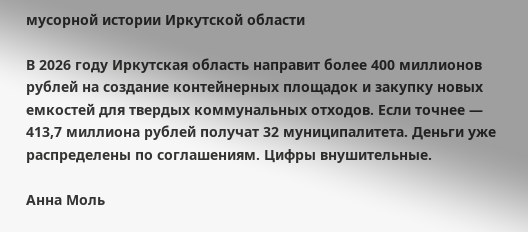мусорной истории Иркутской области

В 2026 году Иркутская область направит более 400 миллионов рублей на создание контейнерных площадок и закупку новых емкостей для твердых коммунальных отходов. Если точнее — 413,7 миллиона рублей получат 32 муниципалитета. Деньги уже распределены по соглашениям. Цифры внушительные.

Анна Моль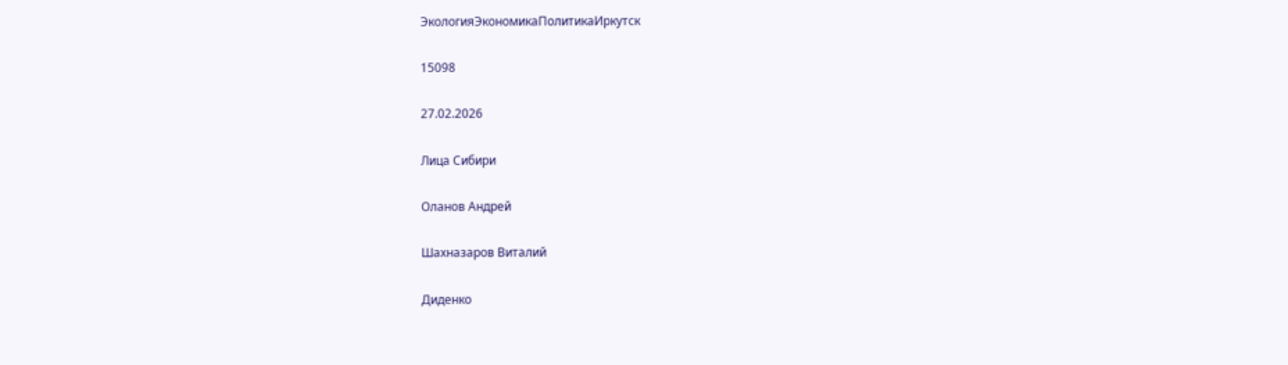ЭкологияЭкономикаПолитикаИркутск

15098

27.02.2026

Лица Сибири

Оланов Андрей

Шахназаров Виталий

Диденко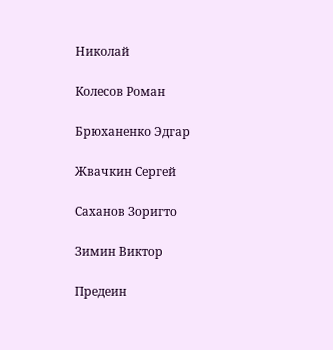Николай

Колесов Роман

Брюханенко Эдгар

Жвачкин Сергей

Саханов Зоригто

Зимин Виктор

Предеин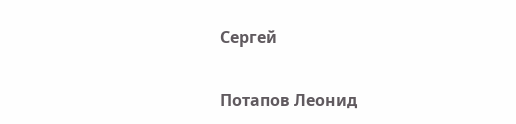Сергей

Потапов Леонид